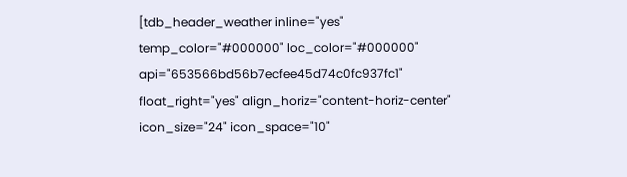[tdb_header_weather inline="yes" temp_color="#000000" loc_color="#000000" api="653566bd56b7ecfee45d74c0fc937fc1" float_right="yes" align_horiz="content-horiz-center" icon_size="24" icon_space="10"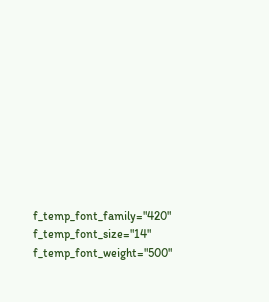f_temp_font_family="420" f_temp_font_size="14" f_temp_font_weight="500"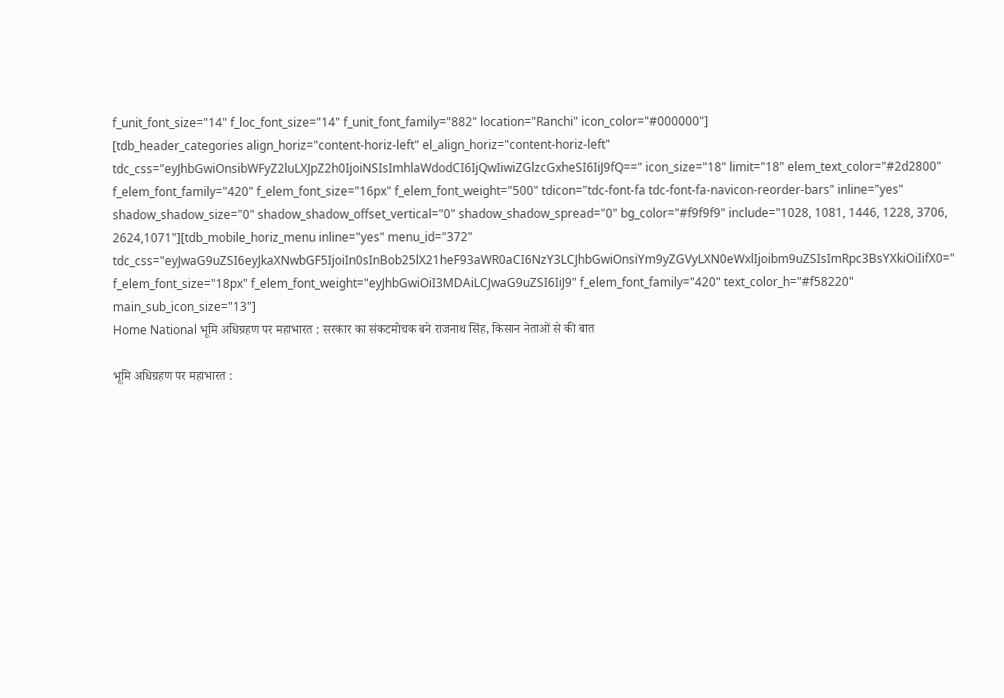f_unit_font_size="14" f_loc_font_size="14" f_unit_font_family="882" location="Ranchi" icon_color="#000000"]
[tdb_header_categories align_horiz="content-horiz-left" el_align_horiz="content-horiz-left" tdc_css="eyJhbGwiOnsibWFyZ2luLXJpZ2h0IjoiNSIsImhlaWdodCI6IjQwIiwiZGlzcGxheSI6IiJ9fQ==" icon_size="18" limit="18" elem_text_color="#2d2800" f_elem_font_family="420" f_elem_font_size="16px" f_elem_font_weight="500" tdicon="tdc-font-fa tdc-font-fa-navicon-reorder-bars" inline="yes" shadow_shadow_size="0" shadow_shadow_offset_vertical="0" shadow_shadow_spread="0" bg_color="#f9f9f9" include="1028, 1081, 1446, 1228, 3706, 2624,1071"][tdb_mobile_horiz_menu inline="yes" menu_id="372" tdc_css="eyJwaG9uZSI6eyJkaXNwbGF5IjoiIn0sInBob25lX21heF93aWR0aCI6NzY3LCJhbGwiOnsiYm9yZGVyLXN0eWxlIjoibm9uZSIsImRpc3BsYXkiOiIifX0=" f_elem_font_size="18px" f_elem_font_weight="eyJhbGwiOiI3MDAiLCJwaG9uZSI6IiJ9" f_elem_font_family="420" text_color_h="#f58220" main_sub_icon_size="13"]
Home National भूमि अधिग्रहण पर महाभारत : सरकार का संकटमोचक बने राजनाथ सिंह, किसान नेताओं से की बात

भूमि अधिग्रहण पर महाभारत :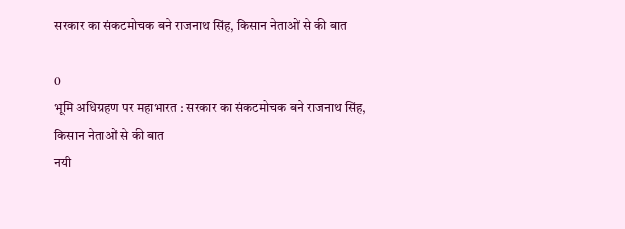सरकार का संकटमोचक बने राजनाथ सिंह, किसान नेताओं से की बात

0
भूमि अधिग्रहण पर महाभारत : सरकार का संकटमोचक बने राजनाथ सिंह, किसान नेताओं से की बात
नयी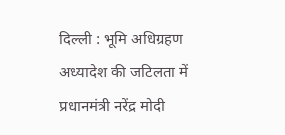दिल्ली : भूमि अधिग्रहण अध्यादेश की जटिलता में प्रधानमंत्री नरेंद्र मोदी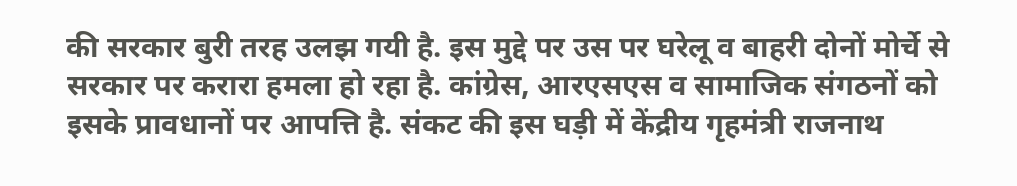की सरकार बुरी तरह उलझ गयी है. इस मुद्दे पर उस पर घरेलू व बाहरी दोनों मोर्चे से सरकार पर करारा हमला हो रहा है. कांग्रेस, आरएसएस व सामाजिक संगठनों को इसके प्रावधानों पर आपत्ति है. संकट की इस घड़ी में केंद्रीय गृहमंत्री राजनाथ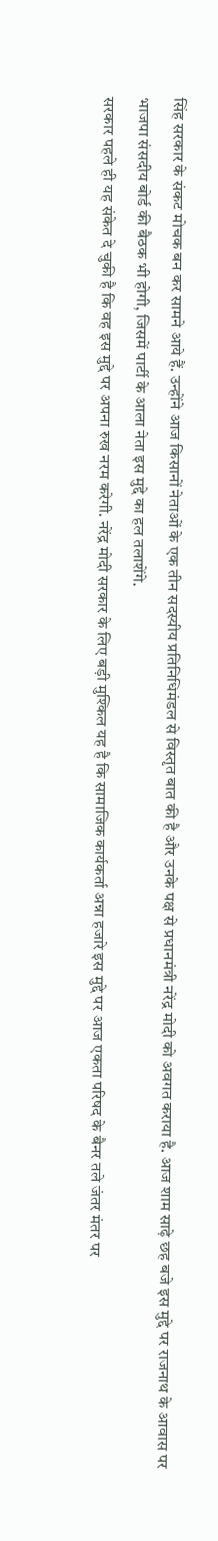सिंह सरकार के संकट मोचक बन कर सामने आये हैं. उन्होंने आज किसानों नेताओं के एक तीन सदस्यीय प्रतिनिधिमंडल से विस्तृत बात की है और उनके पक्ष से प्रधानमंत्री नरेंद्र मोदी को अवगत कराया है. आज शाम साढ़े छह बजे इस मुद्दे पर राजनाथ के आवास पर भाजपा संसदीय बोर्ड की बैठक भी होगी, जिसमें पार्टी के आला नेता इस मुद्दे का हल तलाशेंगे.
सरकार पहले ही यह संकेत दे चुकी है कि वह इस मुद्दे पर अपना रुख नरम करेगी. नरेंद्र मोदी सरकार के लिए बड़ी मुश्किल यह है कि सामाजिक कार्यकर्ता अन्ना हजारे इस मुद्दे पर आज एकता परिषद के बैनर तले जंतर मंतर पर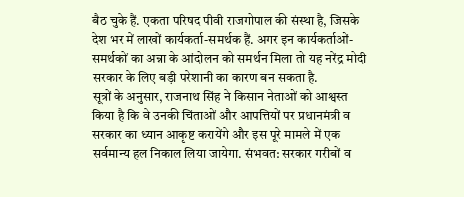बैठ चुके हैं. एकता परिषद पीवी राजगोपाल की संस्था है, जिसके देश भर में लाखों कार्यकर्ता-समर्थक हैं. अगर इन कार्यकर्ताओं-समर्थकों का अन्ना के आंदोलन को समर्थन मिला तो यह नरेंद्र मोदी सरकार के लिए बड़ी परेशानी का कारण बन सकता है.
सूत्रों के अनुसार, राजनाथ सिंह ने किसान नेताओं को आश्वस्त किया है कि वे उनकी चिंताओं और आपत्तियों पर प्रधानमंत्री व सरकार का ध्यान आकृष्ट करायेंगे और इस पूरे मामले में एक सर्वमान्य हल निकाल लिया जायेगा. संभवत: सरकार गरीबों व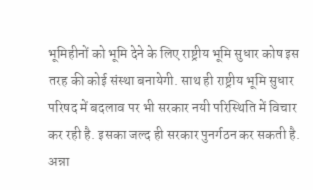भूमिहीनों को भूमि देने के लिए राष्ट्रीय भूमि सुधार कोष इस तरह की कोई संस्था बनायेगी. साथ ही राष्ट्रीय भूमि सुधार परिषद में बदलाव पर भी सरकार नयी परिस्थिति में विचार कर रही है. इसका जल्द ही सरकार पुनर्गठन कर सकती है.
अन्ना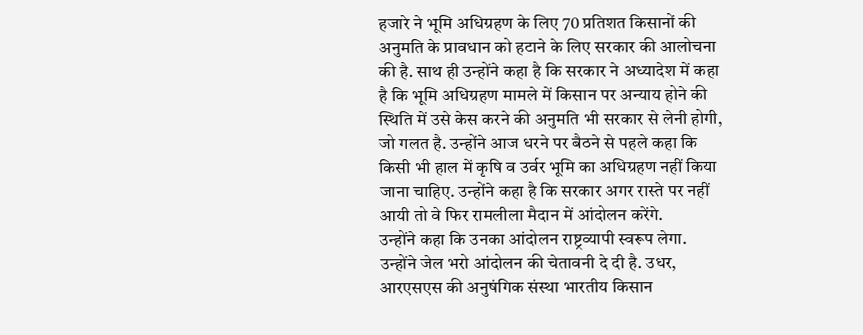हजारे ने भूमि अधिग्रहण के लिए 70 प्रतिशत किसानों की अनुमति के प्रावधान को हटाने के लिए सरकार की आलोचना की है. साथ ही उन्होंने कहा है कि सरकार ने अध्यादेश में कहा है कि भूमि अधिग्रहण मामले में किसान पर अन्याय होने की स्थिति में उसे केस करने की अनुमति भी सरकार से लेनी होगी, जो गलत है. उन्होंने आज धरने पर बैठने से पहले कहा कि किसी भी हाल में कृषि व उर्वर भूमि का अधिग्रहण नहीं किया जाना चाहिए. उन्होंने कहा है कि सरकार अगर रास्ते पर नहीं आयी तो वे फिर रामलीला मैदान में आंदोलन करेंगे.
उन्होंने कहा कि उनका आंदोलन राष्ट्रव्यापी स्वरूप लेगा. उन्होंने जेल भरो आंदोलन की चेतावनी दे दी है. उधर, आरएसएस की अनुषंगिक संस्था भारतीय किसान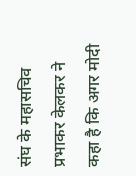संघ के महासचिव प्रभाकर केलकर ने कहा है कि अगर मोदी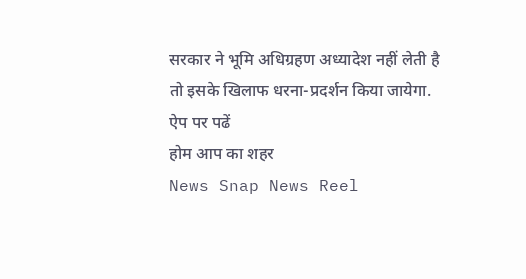सरकार ने भूमि अधिग्रहण अध्यादेश नहीं लेती है तो इसके खिलाफ धरना-प्रदर्शन किया जायेगा.
ऐप पर पढें
होम आप का शहर
News Snap News Reel